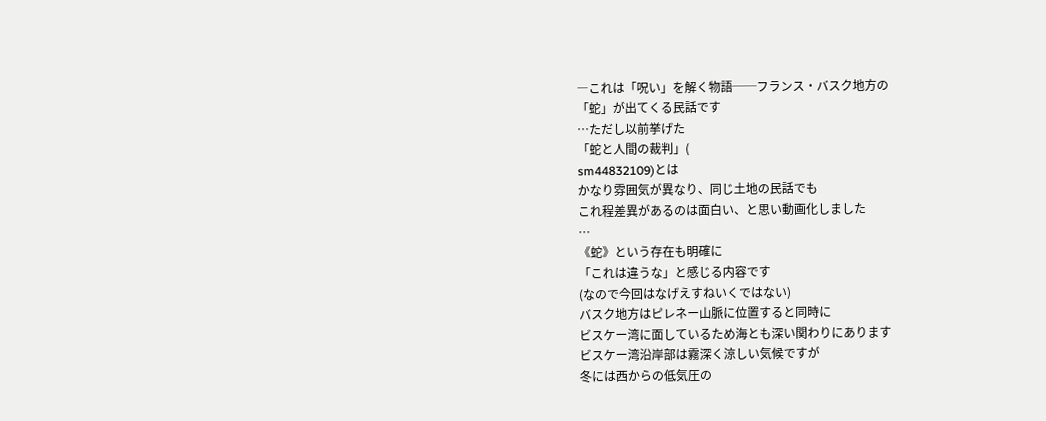―これは「呪い」を解く物語──フランス・バスク地方の
「蛇」が出てくる民話です
…ただし以前挙げた
「蛇と人間の裁判」(
sm44832109)とは
かなり雰囲気が異なり、同じ土地の民話でも
これ程差異があるのは面白い、と思い動画化しました
…
《蛇》という存在も明確に
「これは違うな」と感じる内容です
(なので今回はなげえすねいくではない)
バスク地方はピレネー山脈に位置すると同時に
ビスケー湾に面しているため海とも深い関わりにあります
ビスケー湾沿岸部は霧深く涼しい気候ですが
冬には西からの低気圧の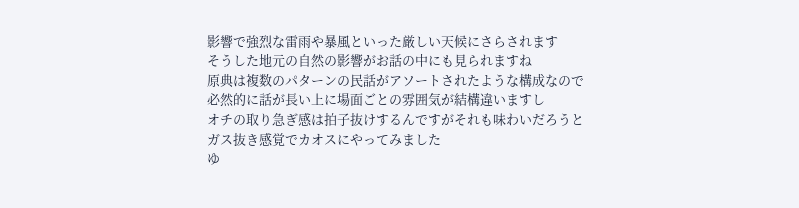影響で強烈な雷雨や暴風といった厳しい天候にさらされます
そうした地元の自然の影響がお話の中にも見られますね
原典は複数のパターンの民話がアソートされたような構成なので
必然的に話が長い上に場面ごとの雰囲気が結構違いますし
オチの取り急ぎ感は拍子抜けするんですがそれも味わいだろうと
ガス抜き感覚でカオスにやってみました
ゆ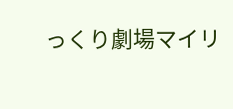っくり劇場マイリ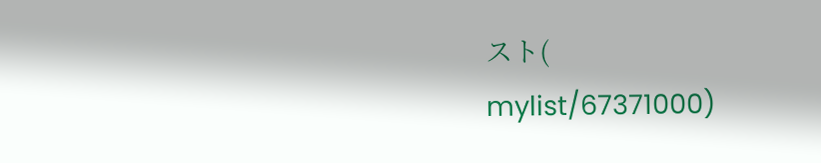スト(
mylist/67371000)